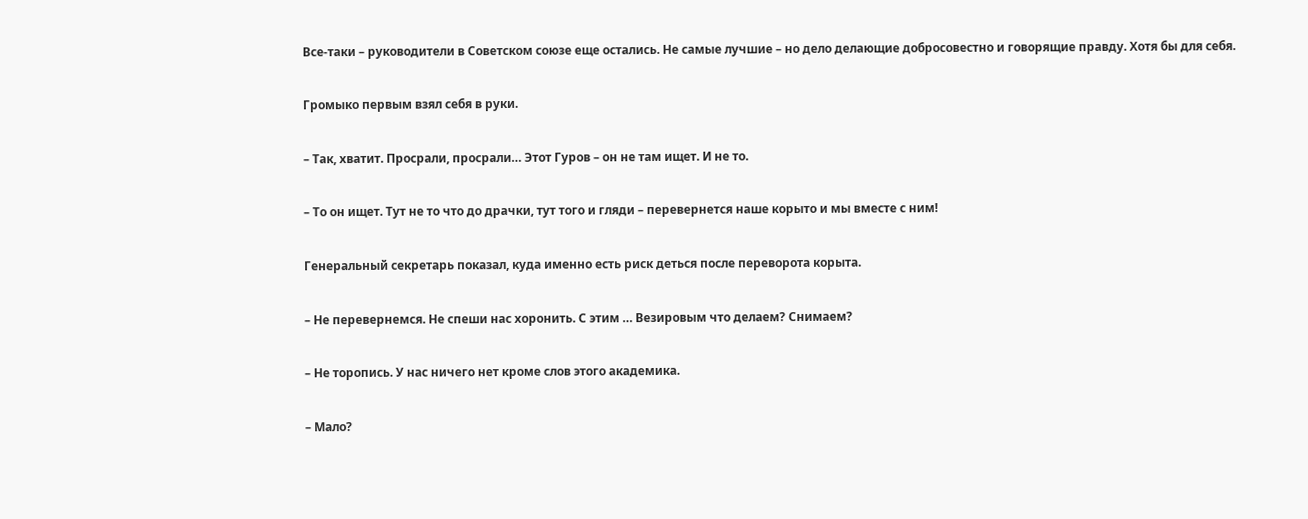Все-таки – руководители в Советском союзе еще остались. Не самые лучшие – но дело делающие добросовестно и говорящие правду. Хотя бы для себя.

Громыко первым взял себя в руки.

– Так, хватит. Просрали, просрали… Этот Гуров – он не там ищет. И не то.

– То он ищет. Тут не то что до драчки, тут того и гляди – перевернется наше корыто и мы вместе с ним!

Генеральный секретарь показал, куда именно есть риск деться после переворота корыта.

– Не перевернемся. Не спеши нас хоронить. С этим … Везировым что делаем? Снимаем?

– Не торопись. У нас ничего нет кроме слов этого академика.

– Мало?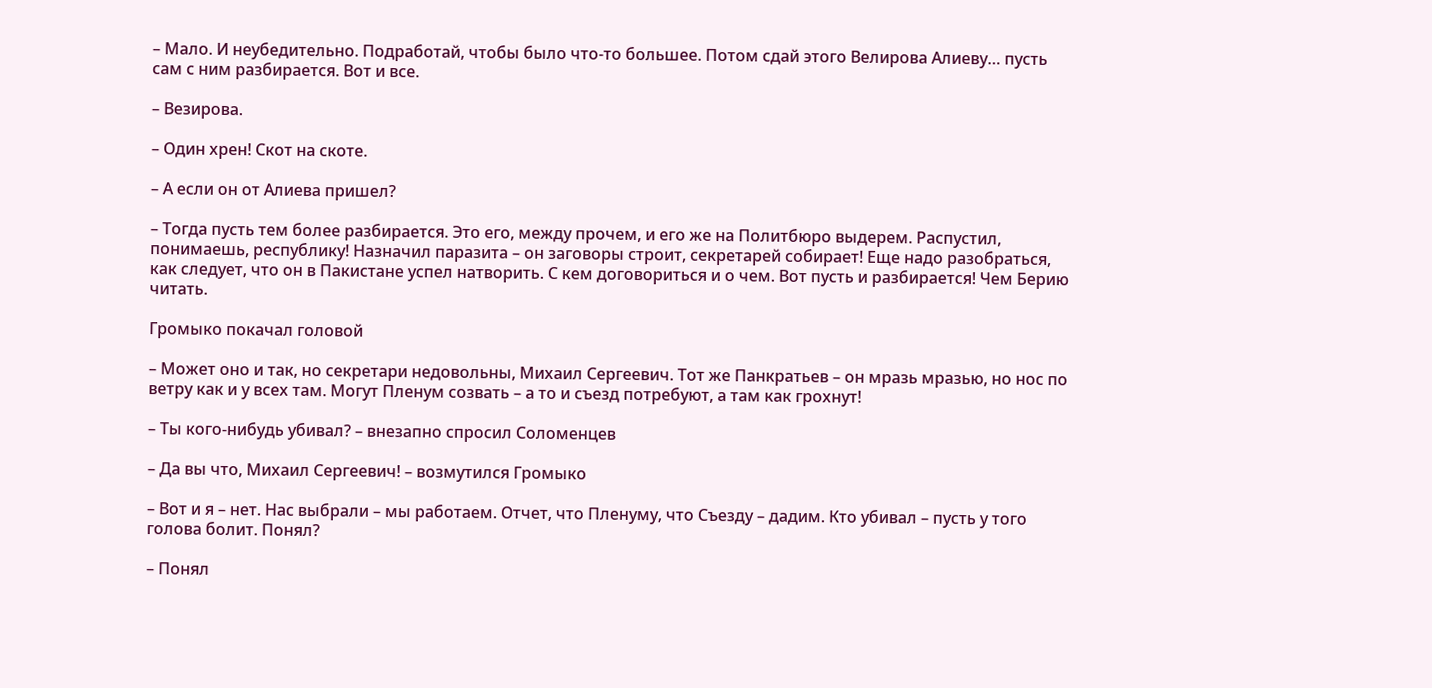– Мало. И неубедительно. Подработай, чтобы было что-то большее. Потом сдай этого Велирова Алиеву… пусть сам с ним разбирается. Вот и все.

– Везирова.

– Один хрен! Скот на скоте.

– А если он от Алиева пришел?

– Тогда пусть тем более разбирается. Это его, между прочем, и его же на Политбюро выдерем. Распустил, понимаешь, республику! Назначил паразита – он заговоры строит, секретарей собирает! Еще надо разобраться, как следует, что он в Пакистане успел натворить. С кем договориться и о чем. Вот пусть и разбирается! Чем Берию читать.

Громыко покачал головой

– Может оно и так, но секретари недовольны, Михаил Сергеевич. Тот же Панкратьев – он мразь мразью, но нос по ветру как и у всех там. Могут Пленум созвать – а то и съезд потребуют, а там как грохнут!

– Ты кого-нибудь убивал? – внезапно спросил Соломенцев

– Да вы что, Михаил Сергеевич! – возмутился Громыко

– Вот и я – нет. Нас выбрали – мы работаем. Отчет, что Пленуму, что Съезду – дадим. Кто убивал – пусть у того голова болит. Понял?

– Понял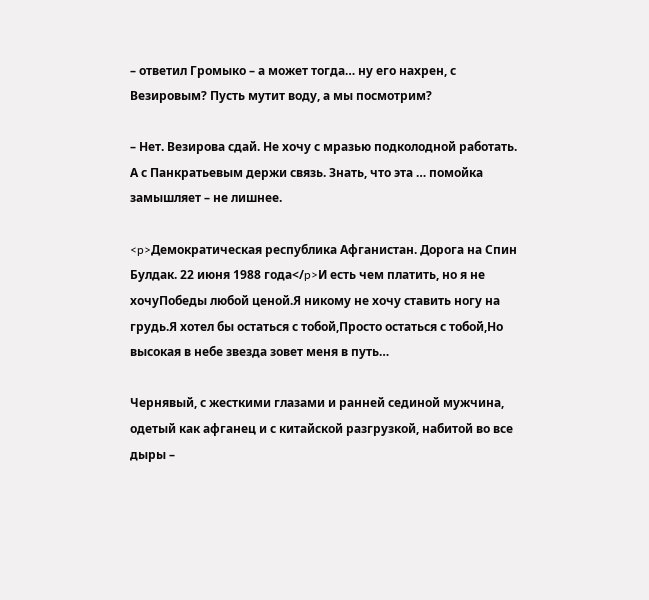– ответил Громыко – а может тогда… ну его нахрен, с Везировым? Пусть мутит воду, а мы посмотрим?

– Нет. Везирова сдай. Не хочу с мразью подколодной работать. А с Панкратьевым держи связь. Знать, что эта … помойка замышляет – не лишнее.

<p>Демократическая республика Афганистан. Дорога на Спин Булдак. 22 июня 1988 года</p>И есть чем платить, но я не хочуПобеды любой ценой.Я никому не хочу ставить ногу на грудь.Я хотел бы остаться с тобой,Просто остаться с тобой,Но высокая в небе звезда зовет меня в путь…

Чернявый, с жесткими глазами и ранней сединой мужчина, одетый как афганец и с китайской разгрузкой, набитой во все дыры –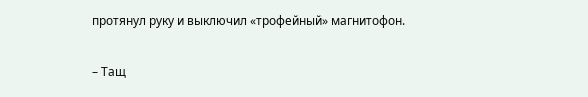протянул руку и выключил «трофейный» магнитофон.

– Тащ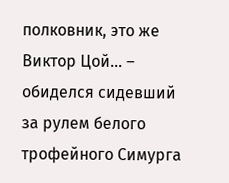полковник, это же Виктор Цой… – обиделся сидевший за рулем белого трофейного Симурга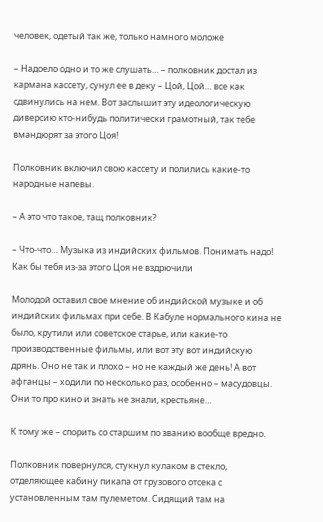человек, одетый так же, только намного моложе

– Надоело одно и то же слушать… – полковник достал из кармана кассету, сунул ее в деку – Цой, Цой… все как сдвинулись на нем. Вот заслышит эту идеологическую диверсию кто-нибудь политически грамотный, так тебе вмандюрят за этого Цоя!

Полковник включил свою кассету и полились какие-то народные напевы.

– А это что такое, тащ полковник?

– Что-что… Музыка из индийских фильмов. Понимать надо! Как бы тебя из-за этого Цоя не вздрючили

Молодой оставил свое мнение об индийской музыке и об индийских фильмах при себе. В Кабуле нормального кина не было, крутили или советское старье, или какие-то производственные фильмы, или вот эту вот индийскую дрянь. Оно не так и плохо – но не каждый же день! А вот афганцы – ходили по несколько раз, особенно – масудовцы. Они то про кино и знать не знали, крестьяне…

К тому же – спорить со старшим по званию вообще вредно.

Полковник повернулся, стукнул кулаком в стекло, отделяющее кабину пикапа от грузового отсека с установленным там пулеметом. Сидящий там на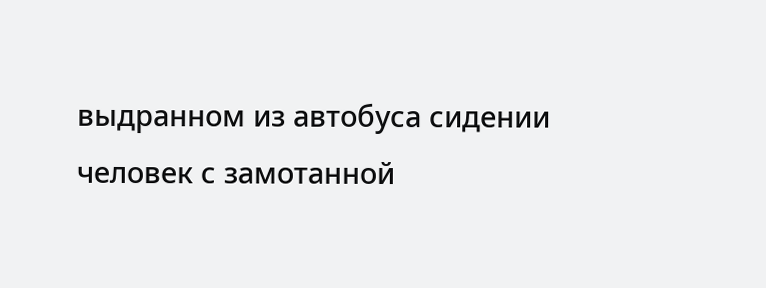выдранном из автобуса сидении человек с замотанной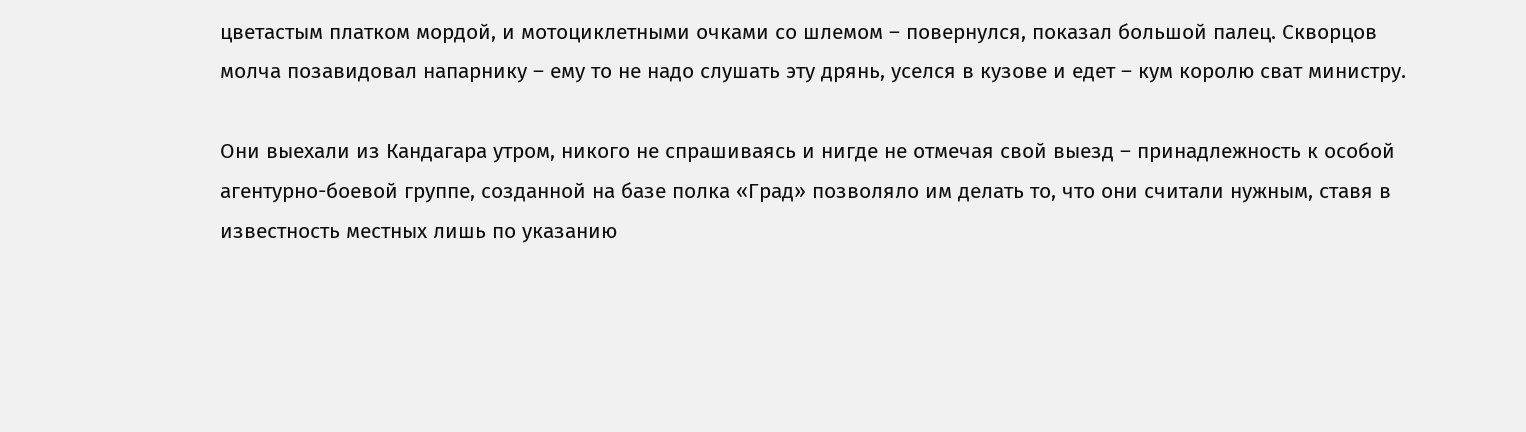цветастым платком мордой, и мотоциклетными очками со шлемом – повернулся, показал большой палец. Скворцов молча позавидовал напарнику – ему то не надо слушать эту дрянь, уселся в кузове и едет – кум королю сват министру.

Они выехали из Кандагара утром, никого не спрашиваясь и нигде не отмечая свой выезд – принадлежность к особой агентурно-боевой группе, созданной на базе полка «Град» позволяло им делать то, что они считали нужным, ставя в известность местных лишь по указанию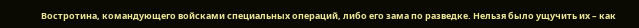Востротина, командующего войсками специальных операций, либо его зама по разведке. Нельзя было ущучить их – как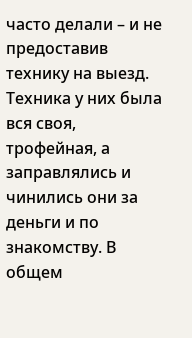часто делали – и не предоставив технику на выезд. Техника у них была вся своя, трофейная, а заправлялись и чинились они за деньги и по знакомству. В общем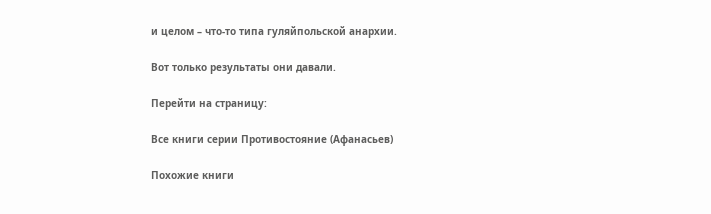и целом – что-то типа гуляйпольской анархии.

Вот только результаты они давали.

Перейти на страницу:

Все книги серии Противостояние (Афанасьев)

Похожие книги